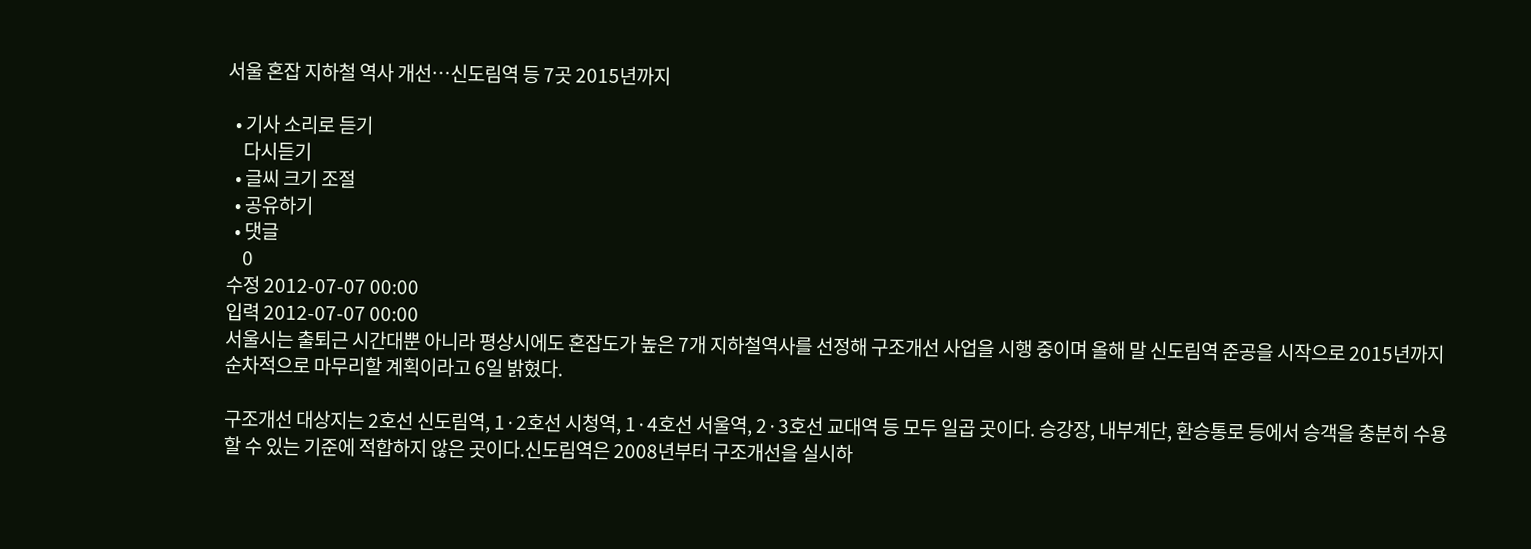서울 혼잡 지하철 역사 개선…신도림역 등 7곳 2015년까지

  • 기사 소리로 듣기
    다시듣기
  • 글씨 크기 조절
  • 공유하기
  • 댓글
    0
수정 2012-07-07 00:00
입력 2012-07-07 00:00
서울시는 출퇴근 시간대뿐 아니라 평상시에도 혼잡도가 높은 7개 지하철역사를 선정해 구조개선 사업을 시행 중이며 올해 말 신도림역 준공을 시작으로 2015년까지 순차적으로 마무리할 계획이라고 6일 밝혔다.

구조개선 대상지는 2호선 신도림역, 1·2호선 시청역, 1·4호선 서울역, 2·3호선 교대역 등 모두 일곱 곳이다. 승강장, 내부계단, 환승통로 등에서 승객을 충분히 수용할 수 있는 기준에 적합하지 않은 곳이다.신도림역은 2008년부터 구조개선을 실시하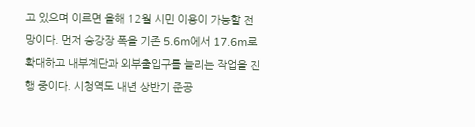고 있으며 이르면 올해 12월 시민 이용이 가능할 전망이다. 먼저 승강장 폭을 기존 5.6m에서 17.6m로 확대하고 내부계단과 외부출입구를 늘리는 작업을 진행 중이다. 시청역도 내년 상반기 준공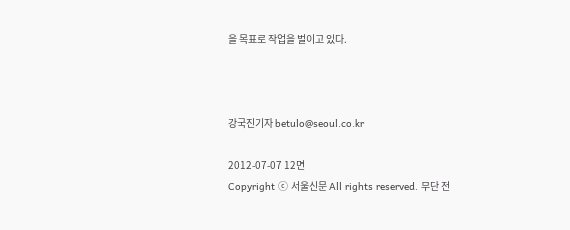을 목표로 작업을 벌이고 있다.



강국진기자 betulo@seoul.co.kr

2012-07-07 12면
Copyright ⓒ 서울신문 All rights reserved. 무단 전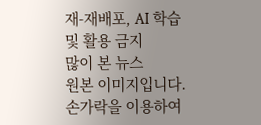재-재배포, AI 학습 및 활용 금지
많이 본 뉴스
원본 이미지입니다.
손가락을 이용하여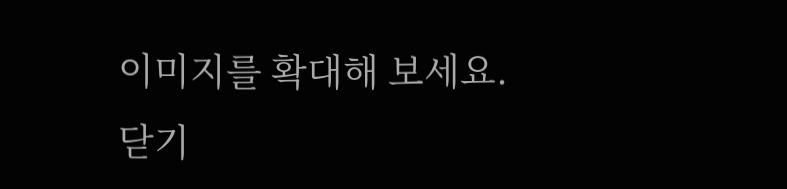이미지를 확대해 보세요.
닫기